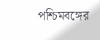পশ্চিমবঙ্গের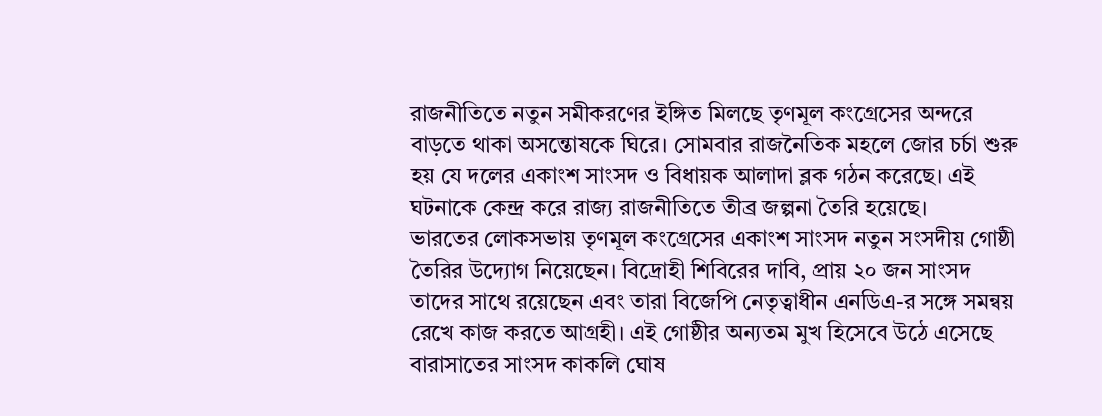রাজনীতিতে নতুন সমীকরণের ইঙ্গিত মিলছে তৃণমূল কংগ্রেসের অন্দরে বাড়তে থাকা অসন্তোষকে ঘিরে। সোমবার রাজনৈতিক মহলে জোর চর্চা শুরু হয় যে দলের একাংশ সাংসদ ও বিধায়ক আলাদা ব্লক গঠন করেছে। এই ঘটনাকে কেন্দ্র করে রাজ্য রাজনীতিতে তীব্র জল্পনা তৈরি হয়েছে।
ভারতের লোকসভায় তৃণমূল কংগ্রেসের একাংশ সাংসদ নতুন সংসদীয় গোষ্ঠী তৈরির উদ্যোগ নিয়েছেন। বিদ্রোহী শিবিরের দাবি, প্রায় ২০ জন সাংসদ তাদের সাথে রয়েছেন এবং তারা বিজেপি নেতৃত্বাধীন এনডিএ-র সঙ্গে সমন্বয় রেখে কাজ করতে আগ্রহী। এই গোষ্ঠীর অন্যতম মুখ হিসেবে উঠে এসেছে বারাসাতের সাংসদ কাকলি ঘোষ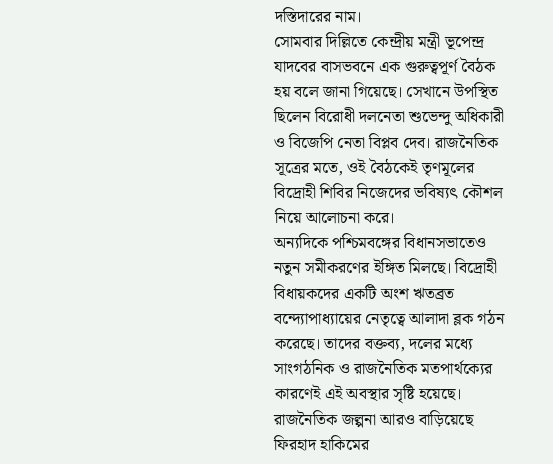দস্তিদারের নাম।
সোমবার দিল্লিতে কেন্দ্রীয় মন্ত্রী ভূপেন্দ্র যাদবের বাসভবনে এক গুরুত্বপূর্ণ বৈঠক হয় বলে জানা গিয়েছে। সেখানে উপস্থিত ছিলেন বিরোধী দলনেতা শুভেন্দু অধিকারী ও বিজেপি নেতা বিপ্লব দেব। রাজনৈতিক সূত্রের মতে, ওই বৈঠকেই তৃণমূলের বিদ্রোহী শিবির নিজেদের ভবিষ্যৎ কৌশল নিয়ে আলোচনা করে।
অন্যদিকে পশ্চিমবঙ্গের বিধানসভাতেও নতুন সমীকরণের ইঙ্গিত মিলছে। বিদ্রোহী বিধায়কদের একটি অংশ ঋতব্রত বন্দ্যোপাধ্যায়ের নেতৃত্বে আলাদা ব্লক গঠন করেছে। তাদের বক্তব্য, দলের মধ্যে সাংগঠনিক ও রাজনৈতিক মতপার্থক্যের কারণেই এই অবস্থার সৃষ্টি হয়েছে।
রাজনৈতিক জল্পনা আরও বাড়িয়েছে ফিরহাদ হাকিমের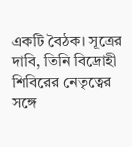একটি বৈঠক। সূত্রের দাবি, তিনি বিদ্রোহী শিবিরের নেতৃত্বের সঙ্গে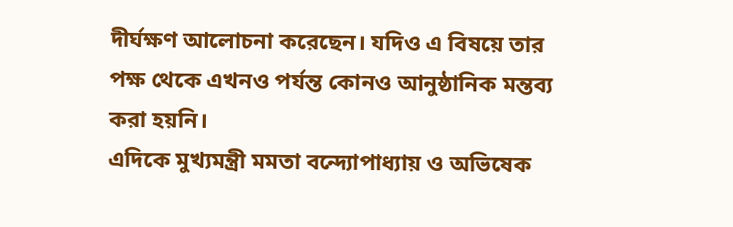দীর্ঘক্ষণ আলোচনা করেছেন। যদিও এ বিষয়ে তার পক্ষ থেকে এখনও পর্যন্ত কোনও আনুষ্ঠানিক মন্তব্য করা হয়নি।
এদিকে মুখ্যমন্ত্রী মমতা বন্দ্যোপাধ্যায় ও অভিষেক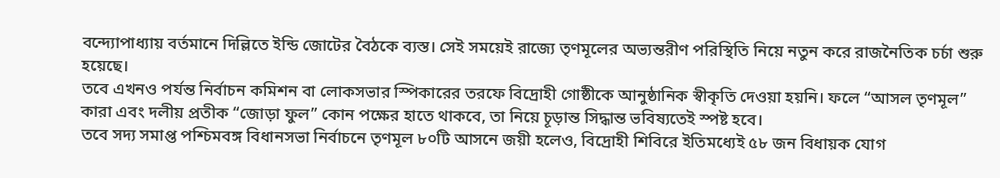বন্দ্যোপাধ্যায় বর্তমানে দিল্লিতে ইন্ডি জোটের বৈঠকে ব্যস্ত। সেই সময়েই রাজ্যে তৃণমূলের অভ্যন্তরীণ পরিস্থিতি নিয়ে নতুন করে রাজনৈতিক চর্চা শুরু হয়েছে।
তবে এখনও পর্যন্ত নির্বাচন কমিশন বা লোকসভার স্পিকারের তরফে বিদ্রোহী গোষ্ঠীকে আনুষ্ঠানিক স্বীকৃতি দেওয়া হয়নি। ফলে “আসল তৃণমূল” কারা এবং দলীয় প্রতীক “জোড়া ফুল” কোন পক্ষের হাতে থাকবে, তা নিয়ে চূড়ান্ত সিদ্ধান্ত ভবিষ্যতেই স্পষ্ট হবে।
তবে সদ্য সমাপ্ত পশ্চিমবঙ্গ বিধানসভা নির্বাচনে তৃণমূল ৮০টি আসনে জয়ী হলেও, বিদ্রোহী শিবিরে ইতিমধ্যেই ৫৮ জন বিধায়ক যোগ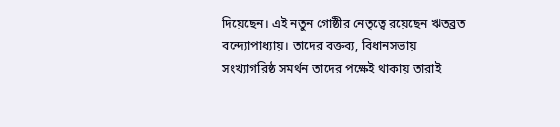দিয়েছেন। এই নতুন গোষ্ঠীর নেতৃত্বে রয়েছেন ঋতব্রত বন্দ্যোপাধ্যায়। তাদের বক্তব্য, বিধানসভায় সংখ্যাগরিষ্ঠ সমর্থন তাদের পক্ষেই থাকায় তারাই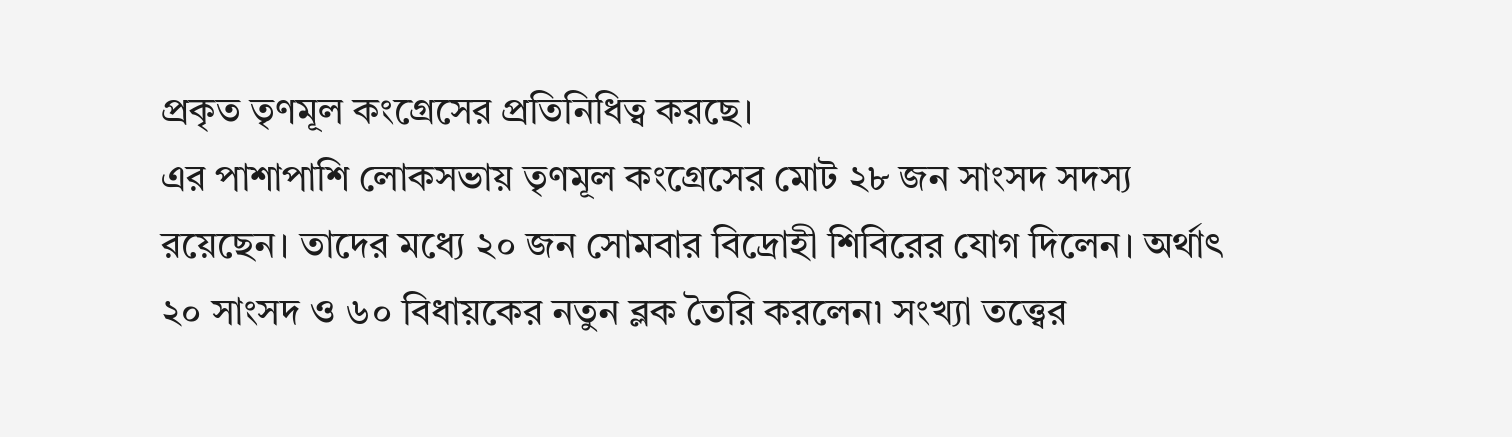প্রকৃত তৃণমূল কংগ্রেসের প্রতিনিধিত্ব করছে।
এর পাশাপাশি লোকসভায় তৃণমূল কংগ্রেসের মোট ২৮ জন সাংসদ সদস্য রয়েছেন। তাদের মধ্যে ২০ জন সোমবার বিদ্রোহী শিবিরের যোগ দিলেন। অর্থাৎ
২০ সাংসদ ও ৬০ বিধায়কের নতুন ব্লক তৈরি করলেন৷ সংখ্যা তত্ত্বের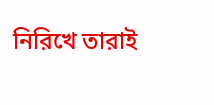নিরিখে তারাই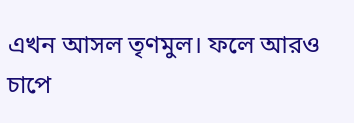এখন আসল তৃণমুল। ফলে আরও চাপে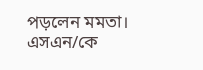পড়লেন মমতা।
এসএন/কে